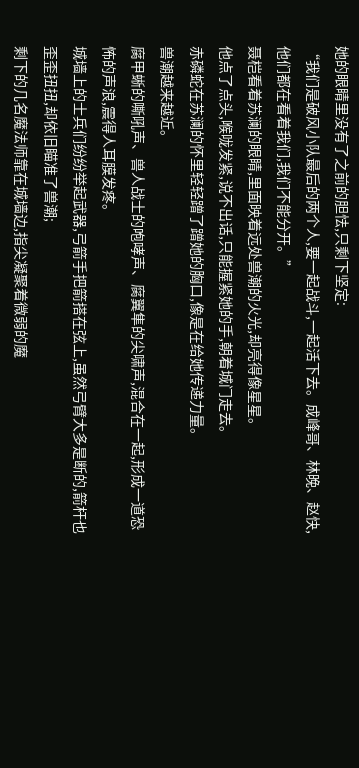她的眼睛里没有了之前的胆怯,只剩下坚定:
“我们是破风小队最后的两个人,要一起战斗,一起活下去。成峰哥、林晚、赵快,他们都在看着我们,我们不能分开。”
聂桤看着苏澜的眼睛,里面映着远处兽潮的火光,却亮得像星星。
他点了点头,喉咙发紧,说不出话,只能握紧她的手,朝着城门走去。
赤磷蛇在苏澜的怀里轻轻蹭了蹭她的胸口,像是在给她传递力量。
兽潮越来越近。
腐甲蜥的嘶吼声、兽人战士的咆哮声、腐翼隼的尖啸声,混合在一起,形成一道恐怖的声浪,震得人耳膜发疼。
城墙上的士兵们纷纷举起武器,弓箭手把箭搭在弦上,虽然弓臂大多是断的,箭杆也歪歪扭扭,却依旧瞄准了兽潮;
剩下的几名魔法师靠在城墙边,指尖凝聚着微弱的魔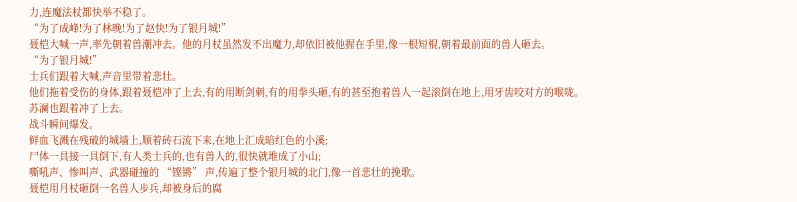力,连魔法杖都快举不稳了。
“为了成峰!为了林晚!为了赵快!为了银月城!”
聂桤大喊一声,率先朝着兽潮冲去。他的月杖虽然发不出魔力,却依旧被他握在手里,像一根短棍,朝着最前面的兽人砸去。
“为了银月城!”
士兵们跟着大喊,声音里带着悲壮。
他们拖着受伤的身体,跟着聂桤冲了上去,有的用断剑刺,有的用拳头砸,有的甚至抱着兽人一起滚倒在地上,用牙齿咬对方的喉咙。
苏澜也跟着冲了上去。
战斗瞬间爆发。
鲜血飞溅在残破的城墙上,顺着砖石流下来,在地上汇成暗红色的小溪;
尸体一具接一具倒下,有人类士兵的,也有兽人的,很快就堆成了小山;
嘶吼声、惨叫声、武器碰撞的 “铿锵” 声,传遍了整个银月城的北门,像一首悲壮的挽歌。
聂桤用月杖砸倒一名兽人步兵,却被身后的腐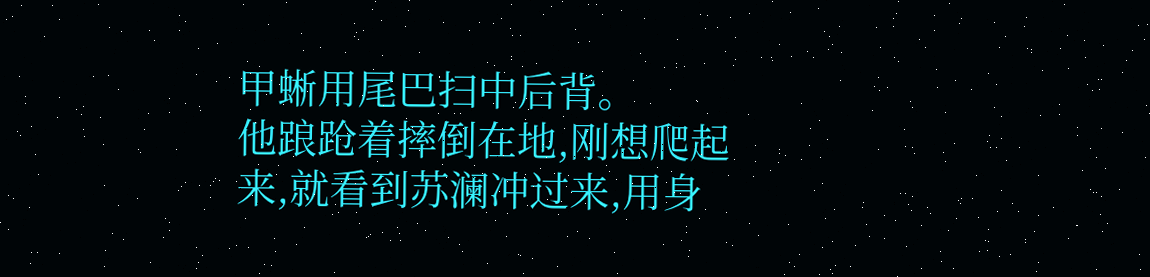甲蜥用尾巴扫中后背。
他踉跄着摔倒在地,刚想爬起来,就看到苏澜冲过来,用身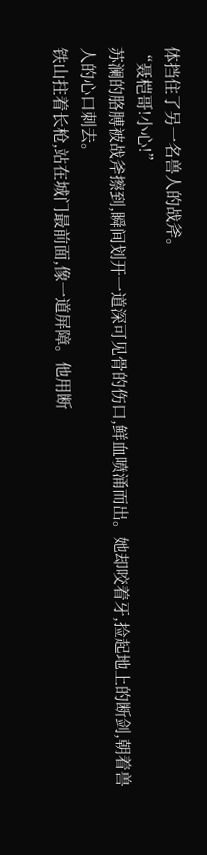体挡住了另一名兽人的战斧。
“聂桤哥!小心!”
苏澜的胳膊被战斧擦到,瞬间划开一道深可见骨的伤口,鲜血喷涌而出。她却咬着牙,捡起地上的断剑,朝着兽人的心口刺去。
铁山拄着长枪,站在城门最前面,像一道屏障。他用断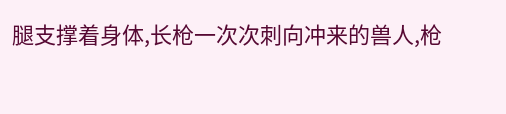腿支撑着身体,长枪一次次刺向冲来的兽人,枪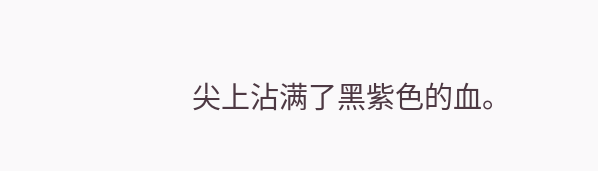尖上沾满了黑紫色的血。